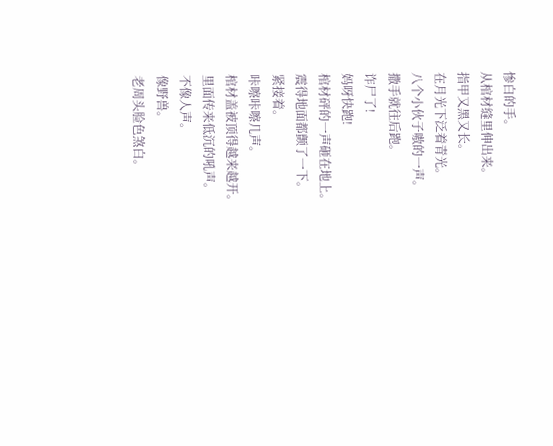惨白的手。
从棺材缝里伸出来。
指甲又黑又长。
在月光下泛着青光。
八个小伙子嗷的一声。
撒手就往后跑。
诈尸了!
妈呀快跑!
棺材砰的一声砸在地上。
震得地面都颤了一下。
紧接着。
咔嚓咔嚓几声。
棺材盖被顶得越来越开。
里面传来低沉的吼声。
不像人声。
像野兽。
老周头脸色煞白。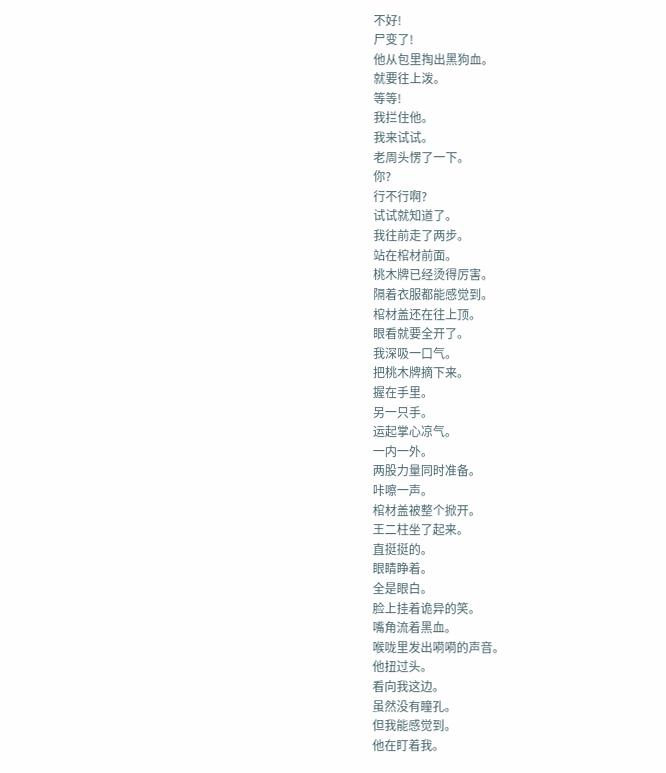不好!
尸变了!
他从包里掏出黑狗血。
就要往上泼。
等等!
我拦住他。
我来试试。
老周头愣了一下。
你?
行不行啊?
试试就知道了。
我往前走了两步。
站在棺材前面。
桃木牌已经烫得厉害。
隔着衣服都能感觉到。
棺材盖还在往上顶。
眼看就要全开了。
我深吸一口气。
把桃木牌摘下来。
握在手里。
另一只手。
运起掌心凉气。
一内一外。
两股力量同时准备。
咔嚓一声。
棺材盖被整个掀开。
王二柱坐了起来。
直挺挺的。
眼睛睁着。
全是眼白。
脸上挂着诡异的笑。
嘴角流着黑血。
喉咙里发出嗬嗬的声音。
他扭过头。
看向我这边。
虽然没有瞳孔。
但我能感觉到。
他在盯着我。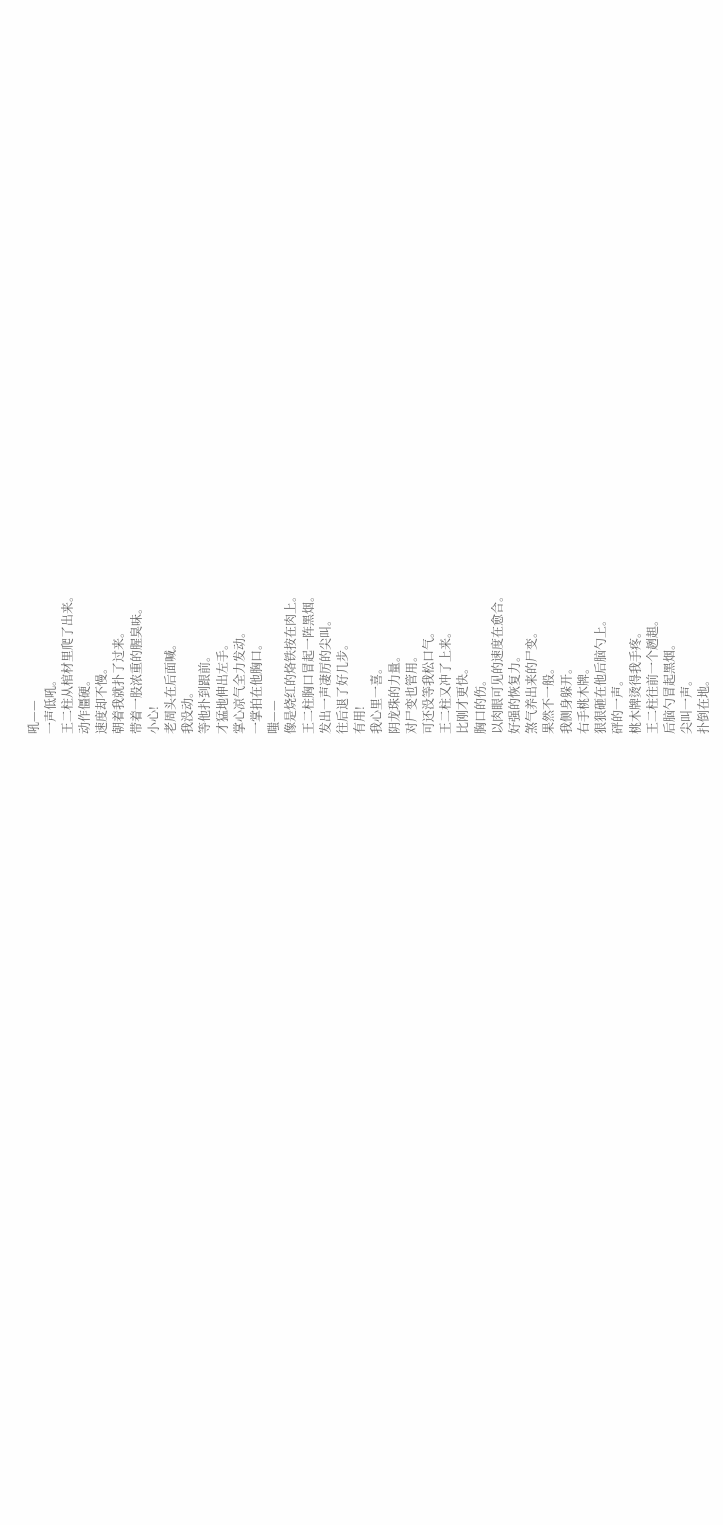吼——
一声低吼。
王二柱从棺材里爬了出来。
动作僵硬。
速度却不慢。
朝着我就扑了过来。
带着一股浓重的腥臭味。
小心!
老周头在后面喊。
我没动。
等他扑到跟前。
才猛地伸出左手。
掌心凉气全力发动。
一掌拍在他胸口。
嗤——
像是烧红的烙铁按在肉上。
王二柱胸口冒起一阵黑烟。
发出一声凄厉的尖叫。
往后退了好几步。
有用!
我心里一喜。
阴龙珠的力量。
对尸变也管用。
可还没等我松口气。
王二柱又冲了上来。
比刚才更快。
胸口的伤。
以肉眼可见的速度在愈合。
好强的恢复力。
煞气养出来的尸变。
果然不一般。
我侧身躲开。
右手桃木牌。
狠狠砸在他后脑勺上。
砰的一声。
桃木牌烫得我手疼。
王二柱往前一个趔趄。
后脑勺冒起黑烟。
尖叫一声。
扑倒在地。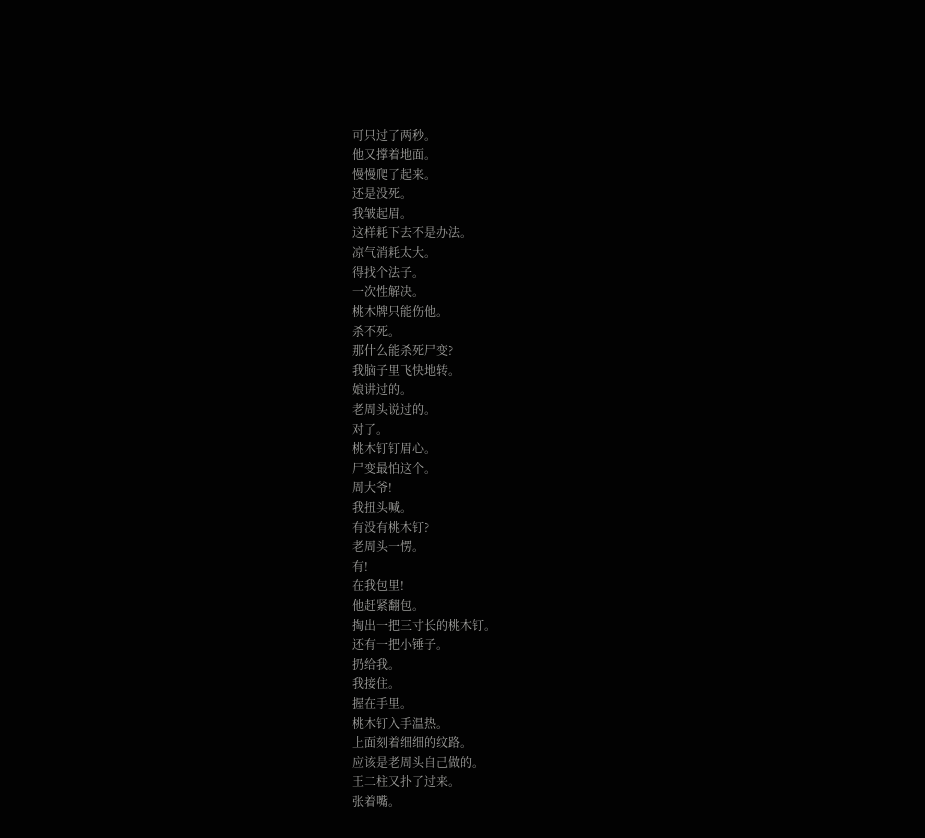可只过了两秒。
他又撑着地面。
慢慢爬了起来。
还是没死。
我皱起眉。
这样耗下去不是办法。
凉气消耗太大。
得找个法子。
一次性解决。
桃木牌只能伤他。
杀不死。
那什么能杀死尸变?
我脑子里飞快地转。
娘讲过的。
老周头说过的。
对了。
桃木钉钉眉心。
尸变最怕这个。
周大爷!
我扭头喊。
有没有桃木钉?
老周头一愣。
有!
在我包里!
他赶紧翻包。
掏出一把三寸长的桃木钉。
还有一把小锤子。
扔给我。
我接住。
握在手里。
桃木钉入手温热。
上面刻着细细的纹路。
应该是老周头自己做的。
王二柱又扑了过来。
张着嘴。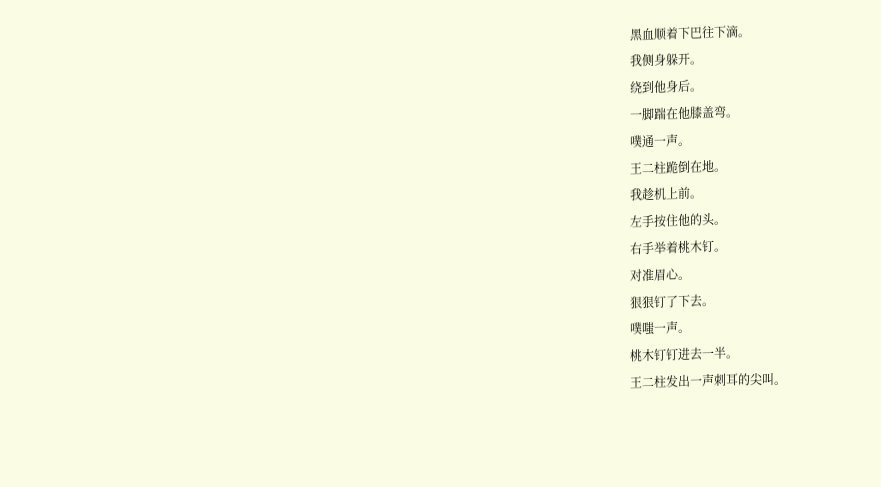黑血顺着下巴往下滴。
我侧身躲开。
绕到他身后。
一脚踹在他膝盖弯。
噗通一声。
王二柱跪倒在地。
我趁机上前。
左手按住他的头。
右手举着桃木钉。
对准眉心。
狠狠钉了下去。
噗嗤一声。
桃木钉钉进去一半。
王二柱发出一声刺耳的尖叫。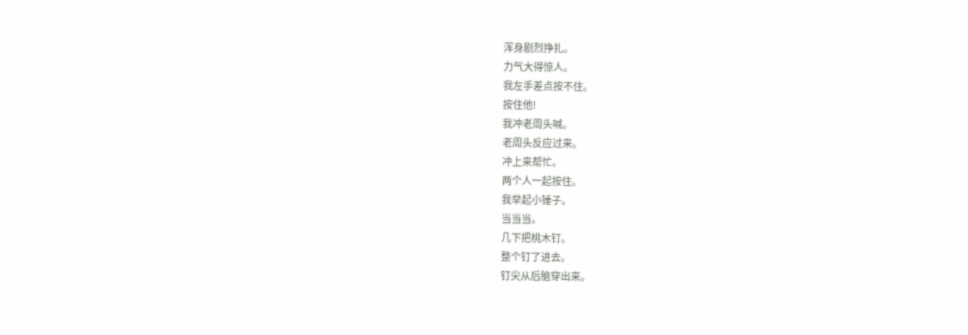浑身剧烈挣扎。
力气大得惊人。
我左手差点按不住。
按住他!
我冲老周头喊。
老周头反应过来。
冲上来帮忙。
两个人一起按住。
我举起小锤子。
当当当。
几下把桃木钉。
整个钉了进去。
钉尖从后脑穿出来。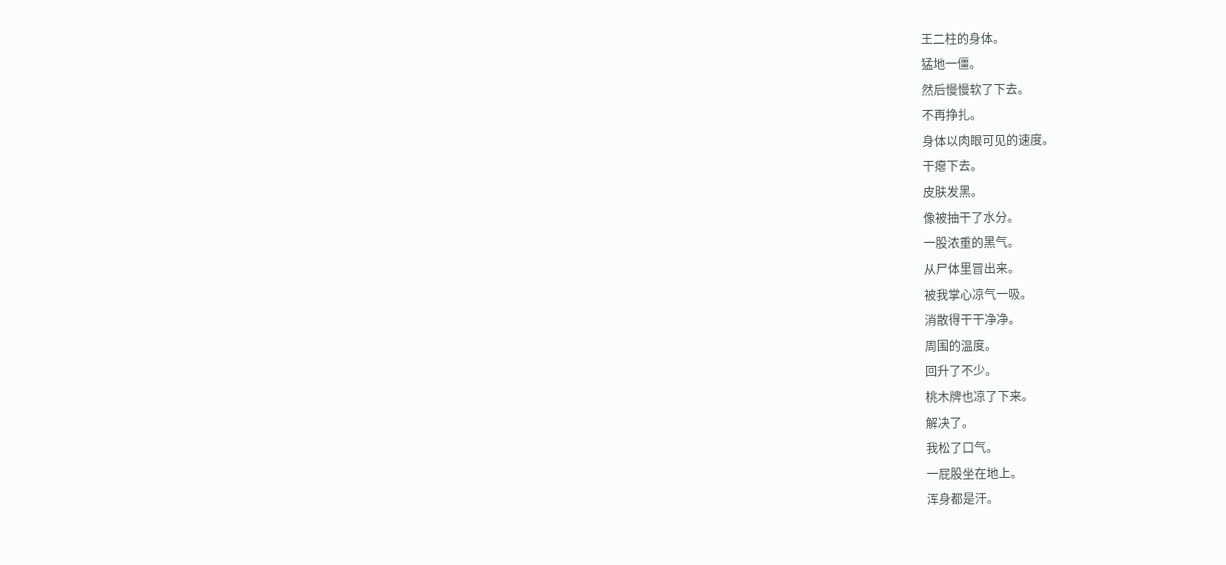王二柱的身体。
猛地一僵。
然后慢慢软了下去。
不再挣扎。
身体以肉眼可见的速度。
干瘪下去。
皮肤发黑。
像被抽干了水分。
一股浓重的黑气。
从尸体里冒出来。
被我掌心凉气一吸。
消散得干干净净。
周围的温度。
回升了不少。
桃木牌也凉了下来。
解决了。
我松了口气。
一屁股坐在地上。
浑身都是汗。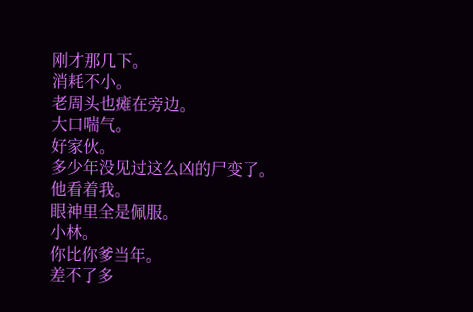刚才那几下。
消耗不小。
老周头也瘫在旁边。
大口喘气。
好家伙。
多少年没见过这么凶的尸变了。
他看着我。
眼神里全是佩服。
小林。
你比你爹当年。
差不了多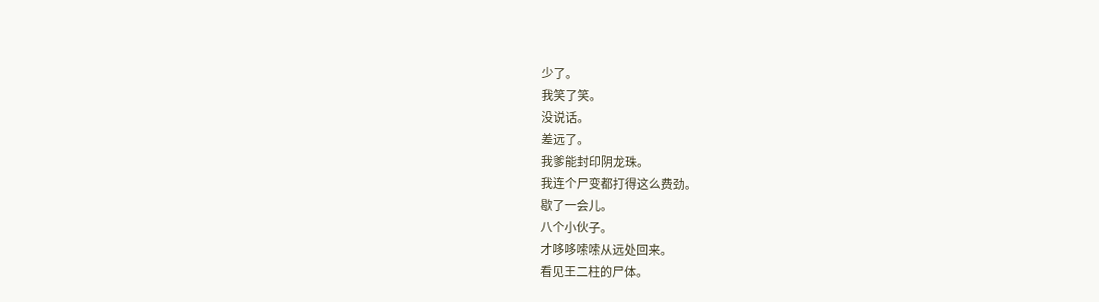少了。
我笑了笑。
没说话。
差远了。
我爹能封印阴龙珠。
我连个尸变都打得这么费劲。
歇了一会儿。
八个小伙子。
才哆哆嗦嗦从远处回来。
看见王二柱的尸体。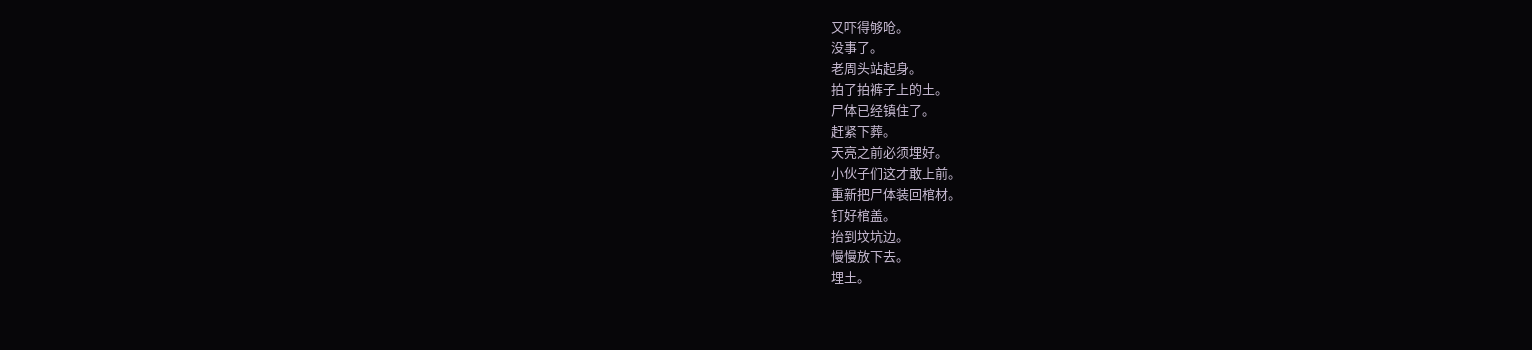又吓得够呛。
没事了。
老周头站起身。
拍了拍裤子上的土。
尸体已经镇住了。
赶紧下葬。
天亮之前必须埋好。
小伙子们这才敢上前。
重新把尸体装回棺材。
钉好棺盖。
抬到坟坑边。
慢慢放下去。
埋土。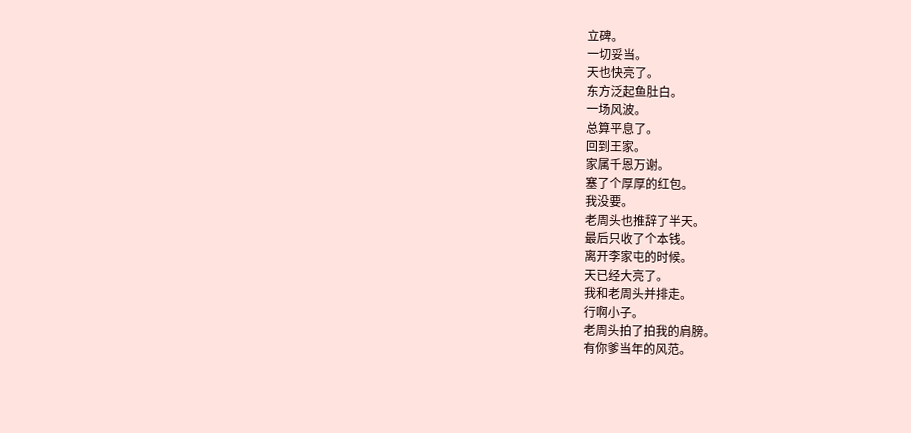立碑。
一切妥当。
天也快亮了。
东方泛起鱼肚白。
一场风波。
总算平息了。
回到王家。
家属千恩万谢。
塞了个厚厚的红包。
我没要。
老周头也推辞了半天。
最后只收了个本钱。
离开李家屯的时候。
天已经大亮了。
我和老周头并排走。
行啊小子。
老周头拍了拍我的肩膀。
有你爹当年的风范。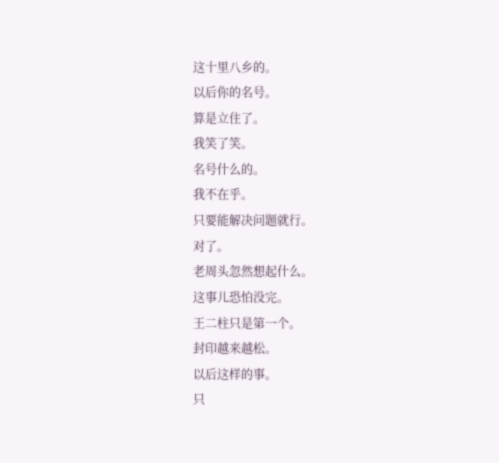这十里八乡的。
以后你的名号。
算是立住了。
我笑了笑。
名号什么的。
我不在乎。
只要能解决问题就行。
对了。
老周头忽然想起什么。
这事儿恐怕没完。
王二柱只是第一个。
封印越来越松。
以后这样的事。
只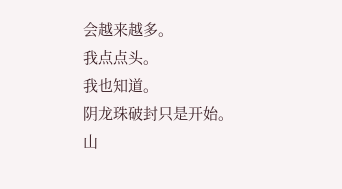会越来越多。
我点点头。
我也知道。
阴龙珠破封只是开始。
山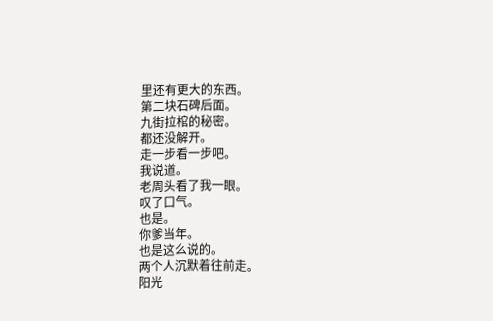里还有更大的东西。
第二块石碑后面。
九街拉棺的秘密。
都还没解开。
走一步看一步吧。
我说道。
老周头看了我一眼。
叹了口气。
也是。
你爹当年。
也是这么说的。
两个人沉默着往前走。
阳光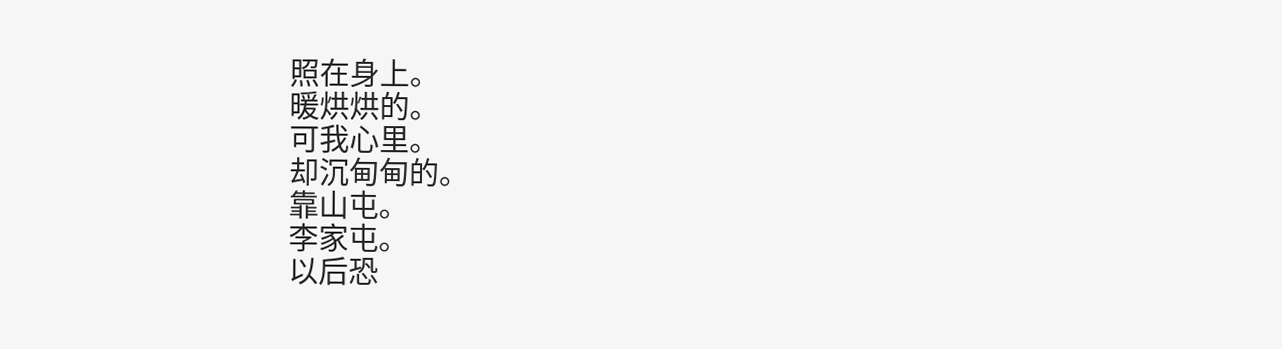照在身上。
暖烘烘的。
可我心里。
却沉甸甸的。
靠山屯。
李家屯。
以后恐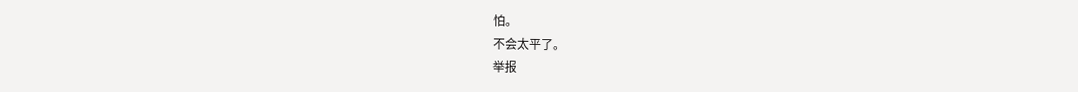怕。
不会太平了。
举报